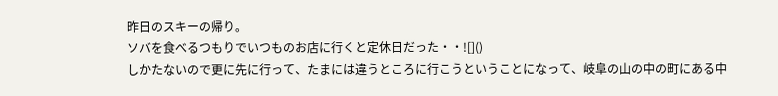昨日のスキーの帰り。
ソバを食べるつもりでいつものお店に行くと定休日だった・・![]()
しかたないので更に先に行って、たまには違うところに行こうということになって、岐阜の山の中の町にある中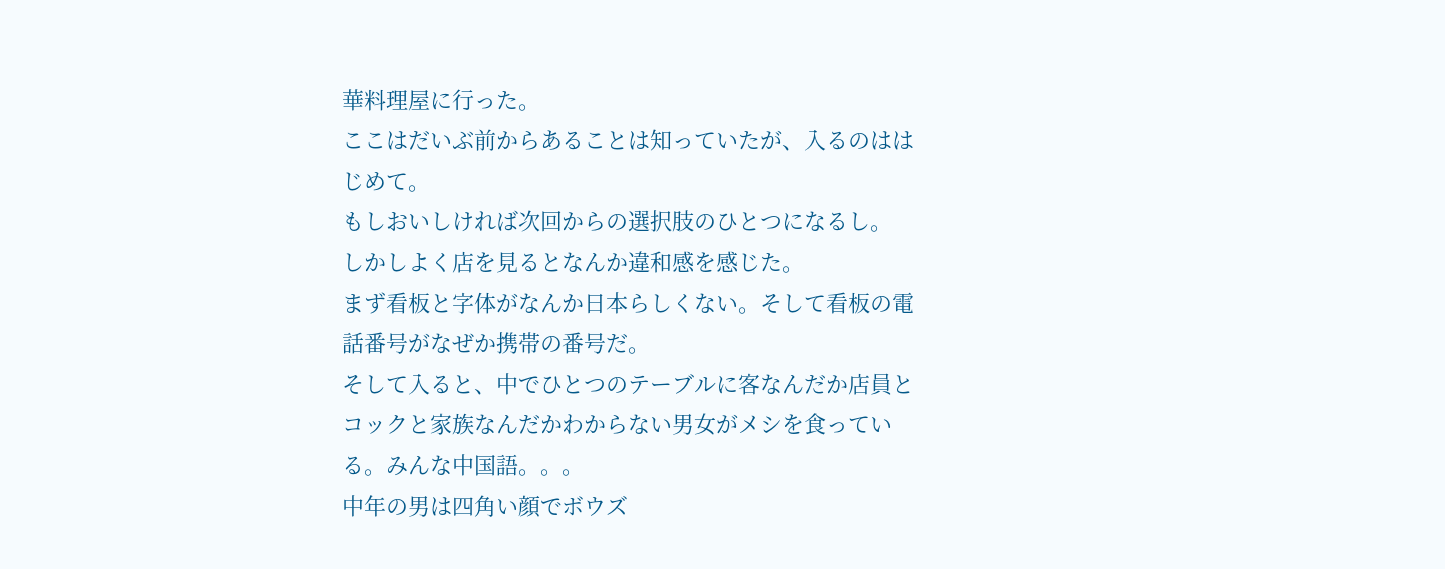華料理屋に行った。
ここはだいぶ前からあることは知っていたが、入るのははじめて。
もしおいしければ次回からの選択肢のひとつになるし。
しかしよく店を見るとなんか違和感を感じた。
まず看板と字体がなんか日本らしくない。そして看板の電話番号がなぜか携帯の番号だ。
そして入ると、中でひとつのテーブルに客なんだか店員とコックと家族なんだかわからない男女がメシを食っている。みんな中国語。。。
中年の男は四角い顔でボウズ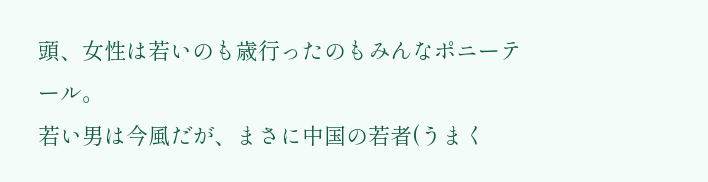頭、女性は若いのも歳行ったのもみんなポニーテール。
若い男は今風だが、まさに中国の若者(うまく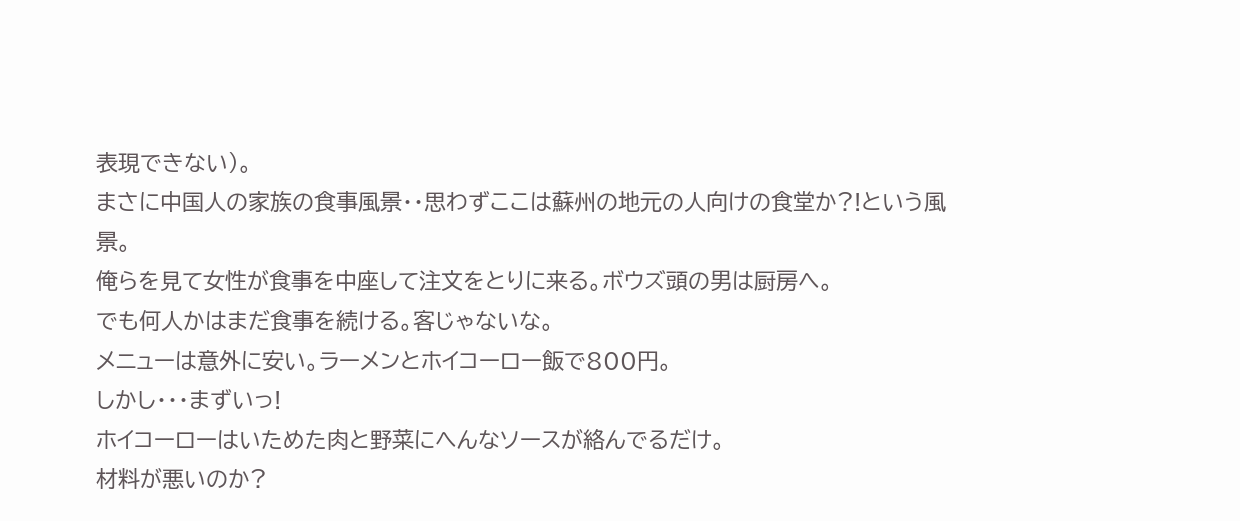表現できない)。
まさに中国人の家族の食事風景・・思わずここは蘇州の地元の人向けの食堂か?!という風景。
俺らを見て女性が食事を中座して注文をとりに来る。ボウズ頭の男は厨房へ。
でも何人かはまだ食事を続ける。客じゃないな。
メニューは意外に安い。ラーメンとホイコーロー飯で800円。
しかし・・・まずいっ!
ホイコーローはいためた肉と野菜にへんなソースが絡んでるだけ。
材料が悪いのか?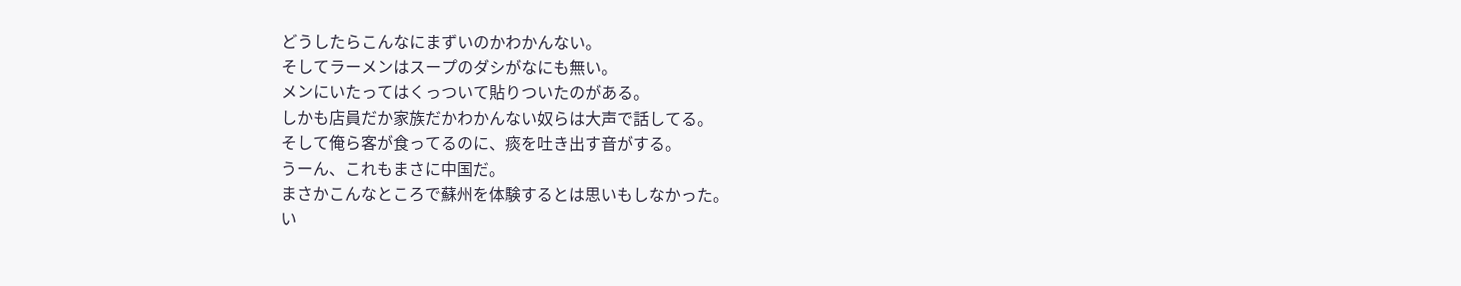どうしたらこんなにまずいのかわかんない。
そしてラーメンはスープのダシがなにも無い。
メンにいたってはくっついて貼りついたのがある。
しかも店員だか家族だかわかんない奴らは大声で話してる。
そして俺ら客が食ってるのに、痰を吐き出す音がする。
うーん、これもまさに中国だ。
まさかこんなところで蘇州を体験するとは思いもしなかった。
い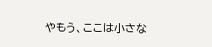やもう、ここは小さな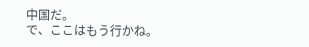中国だ。
で、ここはもう行かね。